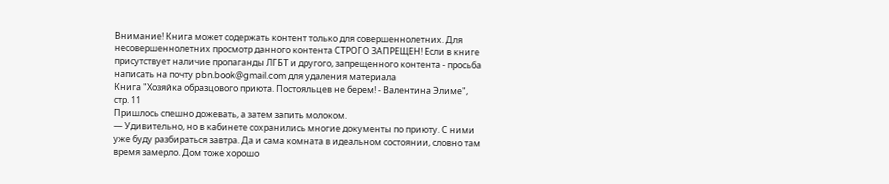Внимание! Книга может содержать контент только для совершеннолетних. Для несовершеннолетних просмотр данного контента СТРОГО ЗАПРЕЩЕН! Если в книге присутствует наличие пропаганды ЛГБТ и другого, запрещенного контента - просьба написать на почту pbn.book@gmail.com для удаления материала
Книга "Хозяйка образцового приюта. Постояльцев не берем! - Валентина Элиме", стр. 11
Пришлось спешно дожевать, а затем запить молоком.
— Удивительно, но в кабинете сохранились многие документы по приюту. С ними уже буду разбираться завтра. Да и сама комната в идеальном состоянии, словно там время замерло. Дом тоже хорошо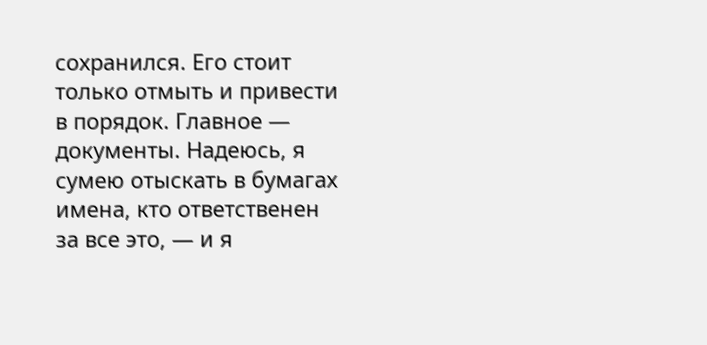сохранился. Его стоит только отмыть и привести в порядок. Главное — документы. Надеюсь, я сумею отыскать в бумагах имена, кто ответственен за все это, — и я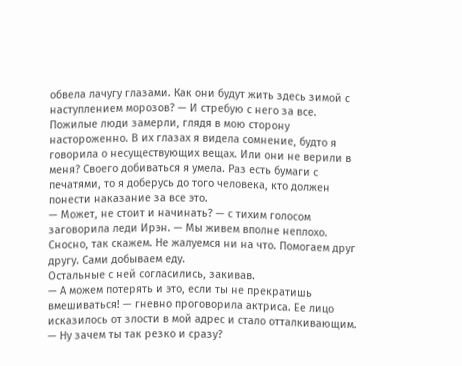обвела лачугу глазами. Как они будут жить здесь зимой с наступлением морозов? — И стребую с него за все.
Пожилые люди замерли, глядя в мою сторону настороженно. В их глазах я видела сомнение, будто я говорила о несуществующих вещах. Или они не верили в меня? Своего добиваться я умела. Раз есть бумаги с печатями, то я доберусь до того человека, кто должен понести наказание за все это.
— Может, не стоит и начинать? — с тихим голосом заговорила леди Ирэн. — Мы живем вполне неплохо. Сносно, так скажем. Не жалуемся ни на что. Помогаем друг другу. Сами добываем еду.
Остальные с ней согласились, закивав.
— А можем потерять и это, если ты не прекратишь вмешиваться! — гневно проговорила актриса. Ее лицо исказилось от злости в мой адрес и стало отталкивающим.
— Ну зачем ты так резко и сразу?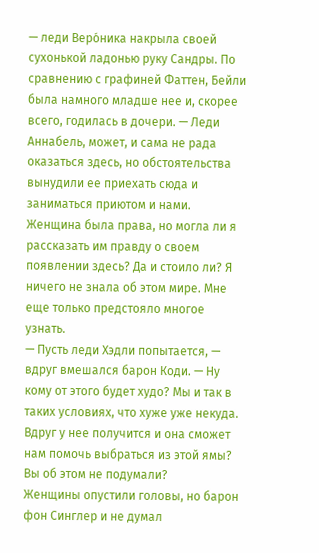— леди Веро́ника накрыла своей сухонькой ладонью руку Сандры. По сравнению с графиней Фаттен, Бейли была намного младше нее и, скорее всего, годилась в дочери. — Леди Аннабель, может, и сама не рада оказаться здесь, но обстоятельства вынудили ее приехать сюда и заниматься приютом и нами.
Женщина была права, но могла ли я рассказать им правду о своем появлении здесь? Да и стоило ли? Я ничего не знала об этом мире. Мне еще только предстояло многое узнать.
— Пусть леди Хэдли попытается, — вдруг вмешался барон Коди. — Ну кому от этого будет худо? Мы и так в таких условиях, что хуже уже некуда. Вдруг у нее получится и она сможет нам помочь выбраться из этой ямы? Вы об этом не подумали?
Женщины опустили головы, но барон фон Синглер и не думал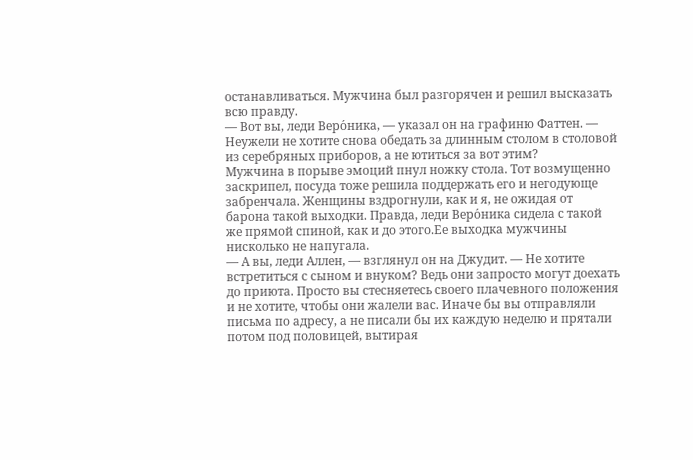останавливаться. Мужчина был разгорячен и решил высказать всю правду.
— Вот вы, леди Веро́ника, — указал он на графиню Фаттен. — Неужели не хотите снова обедать за длинным столом в столовой из серебряных приборов, а не ютиться за вот этим?
Мужчина в порыве эмоций пнул ножку стола. Тот возмущенно заскрипел, посуда тоже решила поддержать его и негодующе забренчала. Женщины вздрогнули, как и я, не ожидая от барона такой выходки. Правда, леди Веро́ника сидела с такой же прямой спиной, как и до этого.Ее выходка мужчины нисколько не напугала.
— А вы, леди Аллен, — взглянул он на Джудит. — Не хотите встретиться с сыном и внуком? Ведь они запросто могут доехать до приюта. Просто вы стесняетесь своего плачевного положения и не хотите, чтобы они жалели вас. Иначе бы вы отправляли письма по адресу, а не писали бы их каждую неделю и прятали потом под половицей, вытирая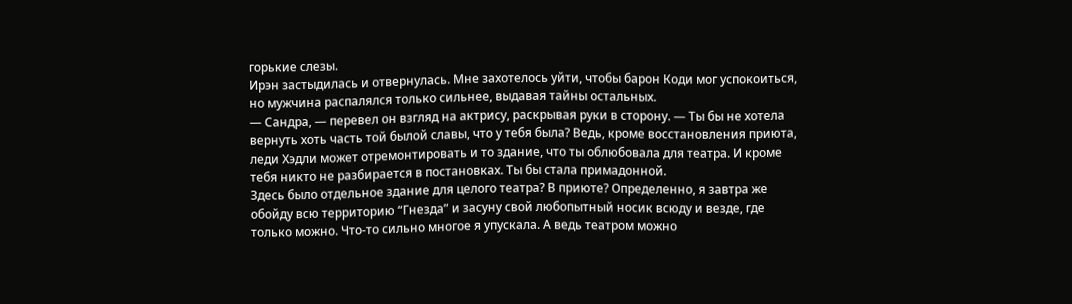горькие слезы.
Ирэн застыдилась и отвернулась. Мне захотелось уйти, чтобы барон Коди мог успокоиться, но мужчина распалялся только сильнее, выдавая тайны остальных.
— Сандра, — перевел он взгляд на актрису, раскрывая руки в сторону. — Ты бы не хотела вернуть хоть часть той былой славы, что у тебя была? Ведь, кроме восстановления приюта, леди Хэдли может отремонтировать и то здание, что ты облюбовала для театра. И кроме тебя никто не разбирается в постановках. Ты бы стала примадонной.
Здесь было отдельное здание для целого театра? В приюте? Определенно, я завтра же обойду всю территорию “Гнезда” и засуну свой любопытный носик всюду и везде, где только можно. Что-то сильно многое я упускала. А ведь театром можно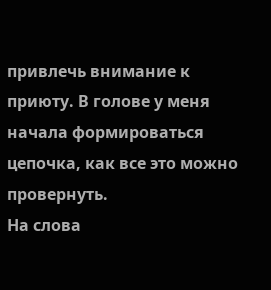привлечь внимание к приюту. В голове у меня начала формироваться цепочка, как все это можно провернуть.
На слова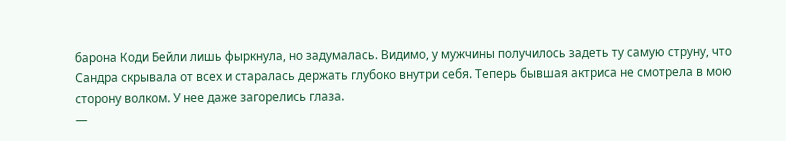барона Коди Бейли лишь фыркнула, но задумалась. Видимо, у мужчины получилось задеть ту самую струну, что Сандра скрывала от всех и старалась держать глубоко внутри себя. Теперь бывшая актриса не смотрела в мою сторону волком. У нее даже загорелись глаза.
—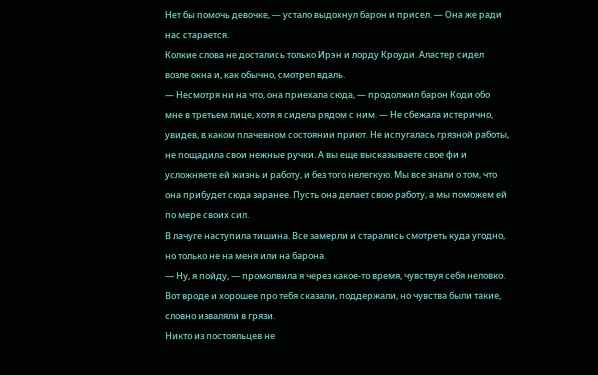Нет бы помочь девочке, — устало выдохнул барон и присел. — Она же ради нас старается.
Колкие слова не достались только Ирэн и лорду Кроуди. Аластер сидел возле окна и, как обычно, смотрел вдаль.
— Несмотря ни на что, она приехала сюда, — продолжил барон Коди обо мне в третьем лице, хотя я сидела рядом с ним. — Не сбежала истерично, увидев, в каком плачевном состоянии приют. Не испугалась грязной работы, не пощадила свои нежные ручки. А вы еще высказываете свое фи и усложняете ей жизнь и работу, и без того нелегкую. Мы все знали о том, что она прибудет сюда заранее. Пусть она делает свою работу, а мы поможем ей по мере своих сил.
В лачуге наступила тишина. Все замерли и старались смотреть куда угодно, но только не на меня или на барона.
— Ну, я пойду, — промолвила я через какое-то время, чувствуя себя неловко. Вот вроде и хорошее про тебя сказали, поддержали, но чувства были такие, словно изваляли в грязи.
Никто из постояльцев не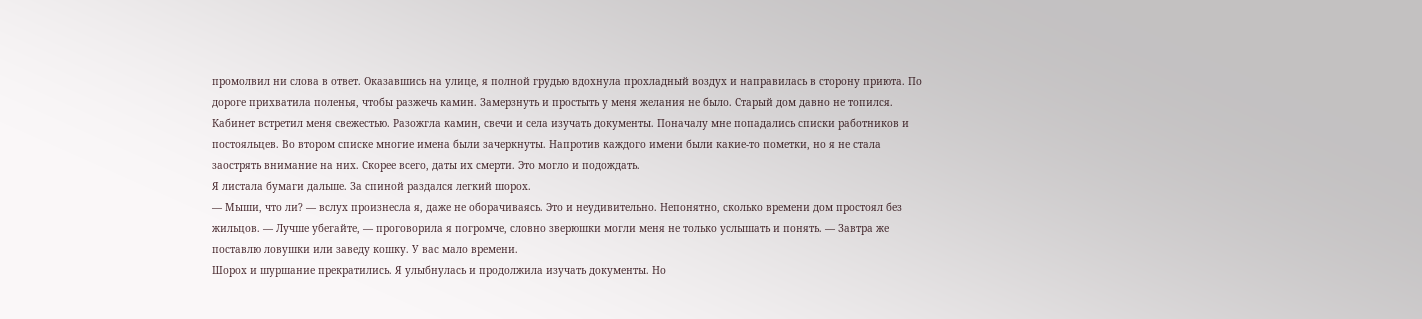промолвил ни слова в ответ. Оказавшись на улице, я полной грудью вдохнула прохладный воздух и направилась в сторону приюта. По дороге прихватила поленья, чтобы разжечь камин. Замерзнуть и простыть у меня желания не было. Старый дом давно не топился.
Кабинет встретил меня свежестью. Разожгла камин, свечи и села изучать документы. Поначалу мне попадались списки работников и постояльцев. Во втором списке многие имена были зачеркнуты. Напротив каждого имени были какие-то пометки, но я не стала заострять внимание на них. Скорее всего, даты их смерти. Это могло и подождать.
Я листала бумаги дальше. За спиной раздался легкий шорох.
— Мыши, что ли? — вслух произнесла я, даже не оборачиваясь. Это и неудивительно. Непонятно, сколько времени дом простоял без жильцов. — Лучше убегайте, — проговорила я погромче, словно зверюшки могли меня не только услышать и понять. — Завтра же поставлю ловушки или заведу кошку. У вас мало времени.
Шорох и шуршание прекратились. Я улыбнулась и продолжила изучать документы. Но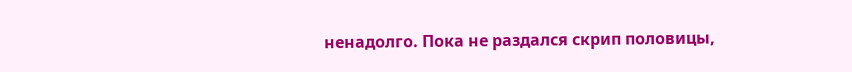ненадолго. Пока не раздался скрип половицы,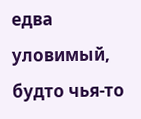едва уловимый, будто чья-то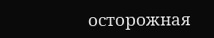осторожная